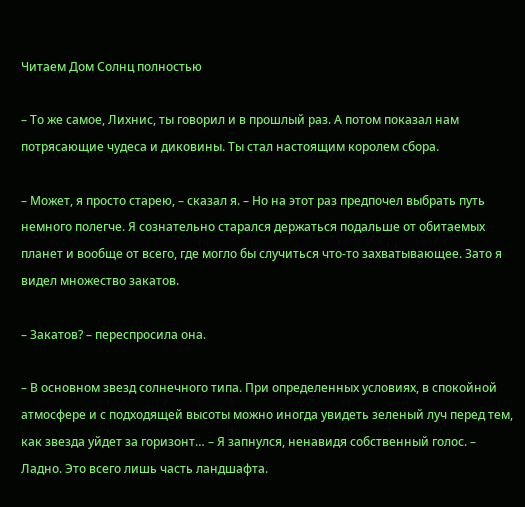Читаем Дом Солнц полностью

– То же самое, Лихнис, ты говорил и в прошлый раз. А потом показал нам потрясающие чудеса и диковины. Ты стал настоящим королем сбора.

– Может, я просто старею, – сказал я. – Но на этот раз предпочел выбрать путь немного полегче. Я сознательно старался держаться подальше от обитаемых планет и вообще от всего, где могло бы случиться что-то захватывающее. Зато я видел множество закатов.

– Закатов? – переспросила она.

– В основном звезд солнечного типа. При определенных условиях, в спокойной атмосфере и с подходящей высоты можно иногда увидеть зеленый луч перед тем, как звезда уйдет за горизонт… – Я запнулся, ненавидя собственный голос. – Ладно. Это всего лишь часть ландшафта.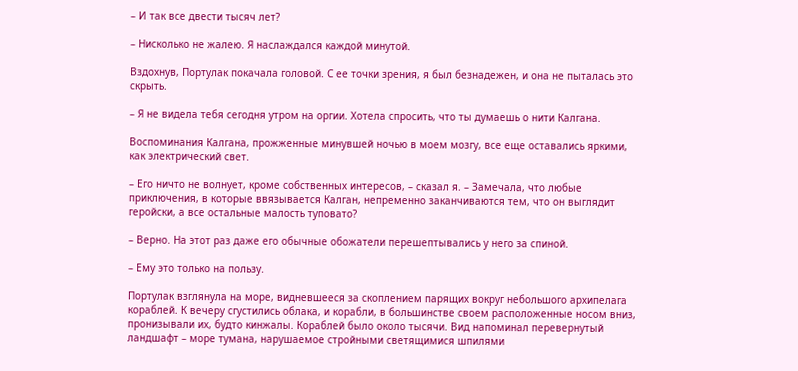– И так все двести тысяч лет?

– Нисколько не жалею. Я наслаждался каждой минутой.

Вздохнув, Портулак покачала головой. С ее точки зрения, я был безнадежен, и она не пыталась это скрыть.

– Я не видела тебя сегодня утром на оргии. Хотела спросить, что ты думаешь о нити Калгана.

Воспоминания Калгана, прожженные минувшей ночью в моем мозгу, все еще оставались яркими, как электрический свет.

– Его ничто не волнует, кроме собственных интересов, – сказал я. – Замечала, что любые приключения, в которые ввязывается Калган, непременно заканчиваются тем, что он выглядит геройски, а все остальные малость туповато?

– Верно. На этот раз даже его обычные обожатели перешептывались у него за спиной.

– Ему это только на пользу.

Портулак взглянула на море, видневшееся за скоплением парящих вокруг небольшого архипелага кораблей. К вечеру сгустились облака, и корабли, в большинстве своем расположенные носом вниз, пронизывали их, будто кинжалы. Кораблей было около тысячи. Вид напоминал перевернутый ландшафт – море тумана, нарушаемое стройными светящимися шпилями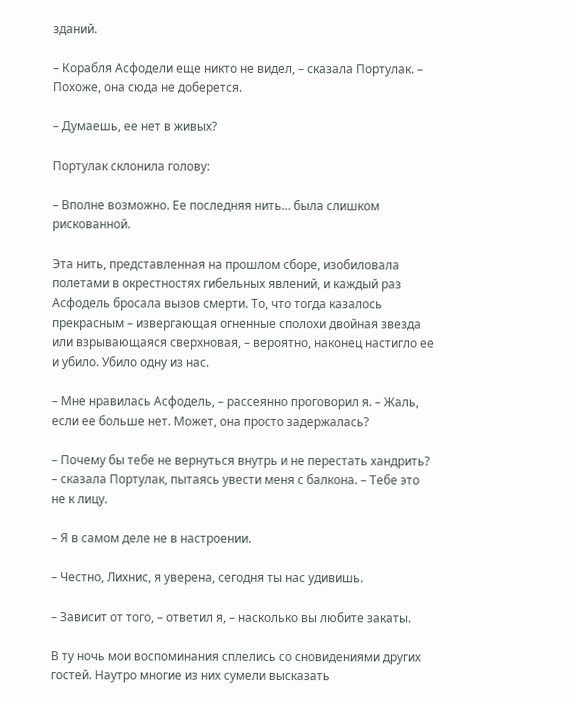зданий.

– Корабля Асфодели еще никто не видел, – сказала Портулак. – Похоже, она сюда не доберется.

– Думаешь, ее нет в живых?

Портулак склонила голову:

– Вполне возможно. Ее последняя нить… была слишком рискованной.

Эта нить, представленная на прошлом сборе, изобиловала полетами в окрестностях гибельных явлений, и каждый раз Асфодель бросала вызов смерти. То, что тогда казалось прекрасным – извергающая огненные сполохи двойная звезда или взрывающаяся сверхновая, – вероятно, наконец настигло ее и убило. Убило одну из нас.

– Мне нравилась Асфодель, – рассеянно проговорил я. – Жаль, если ее больше нет. Может, она просто задержалась?

– Почему бы тебе не вернуться внутрь и не перестать хандрить? – сказала Портулак, пытаясь увести меня с балкона. – Тебе это не к лицу.

– Я в самом деле не в настроении.

– Честно, Лихнис, я уверена, сегодня ты нас удивишь.

– Зависит от того, – ответил я, – насколько вы любите закаты.

В ту ночь мои воспоминания сплелись со сновидениями других гостей. Наутро многие из них сумели высказать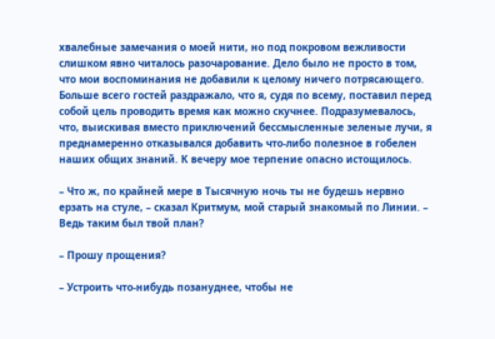хвалебные замечания о моей нити, но под покровом вежливости слишком явно читалось разочарование. Дело было не просто в том, что мои воспоминания не добавили к целому ничего потрясающего. Больше всего гостей раздражало, что я, судя по всему, поставил перед собой цель проводить время как можно скучнее. Подразумевалось, что, выискивая вместо приключений бессмысленные зеленые лучи, я преднамеренно отказывался добавить что-либо полезное в гобелен наших общих знаний. К вечеру мое терпение опасно истощилось.

– Что ж, по крайней мере в Тысячную ночь ты не будешь нервно ерзать на стуле, – сказал Критмум, мой старый знакомый по Линии. – Ведь таким был твой план?

– Прошу прощения?

– Устроить что-нибудь позануднее, чтобы не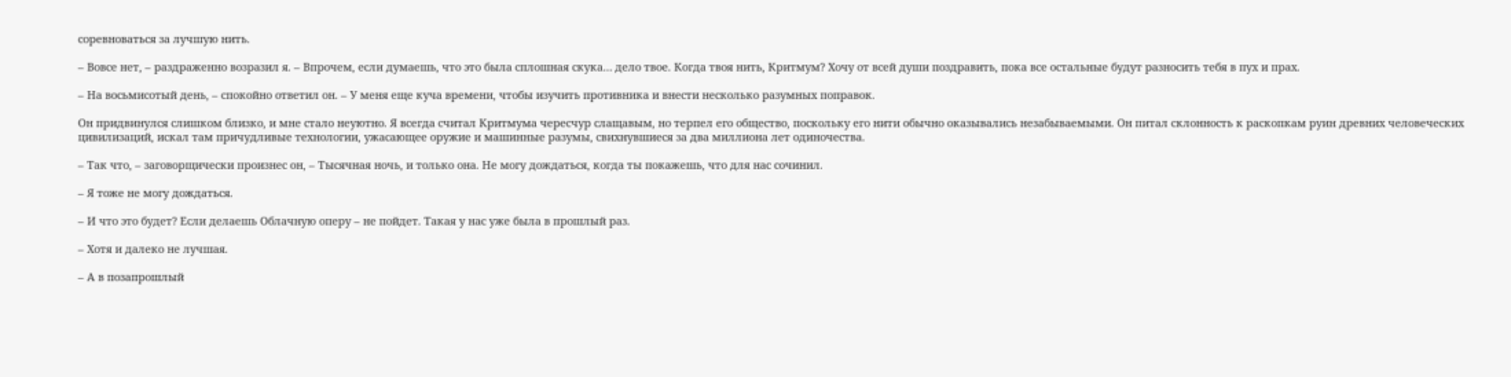соревноваться за лучшую нить.

– Вовсе нет, – раздраженно возразил я. – Впрочем, если думаешь, что это была сплошная скука… дело твое. Когда твоя нить, Критмум? Хочу от всей души поздравить, пока все остальные будут разносить тебя в пух и прах.

– На восьмисотый день, – спокойно ответил он. – У меня еще куча времени, чтобы изучить противника и внести несколько разумных поправок.

Он придвинулся слишком близко, и мне стало неуютно. Я всегда считал Критмума чересчур слащавым, но терпел его общество, поскольку его нити обычно оказывались незабываемыми. Он питал склонность к раскопкам руин древних человеческих цивилизаций, искал там причудливые технологии, ужасающее оружие и машинные разумы, свихнувшиеся за два миллиона лет одиночества.

– Так что, – заговорщически произнес он, – Тысячная ночь, и только она. Не могу дождаться, когда ты покажешь, что для нас сочинил.

– Я тоже не могу дождаться.

– И что это будет? Если делаешь Облачную оперу – не пойдет. Такая у нас уже была в прошлый раз.

– Хотя и далеко не лучшая.

– А в позапрошлый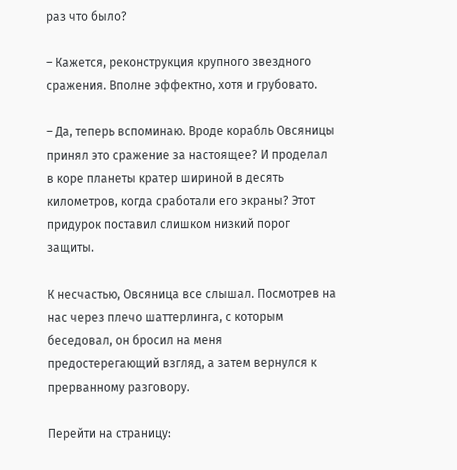раз что было?

– Кажется, реконструкция крупного звездного сражения. Вполне эффектно, хотя и грубовато.

– Да, теперь вспоминаю. Вроде корабль Овсяницы принял это сражение за настоящее? И проделал в коре планеты кратер шириной в десять километров, когда сработали его экраны? Этот придурок поставил слишком низкий порог защиты.

К несчастью, Овсяница все слышал. Посмотрев на нас через плечо шаттерлинга, с которым беседовал, он бросил на меня предостерегающий взгляд, а затем вернулся к прерванному разговору.

Перейти на страницу: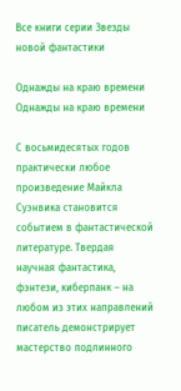Все книги серии Звезды новой фантастики

Однажды на краю времени
Однажды на краю времени

С восьмидесятых годов практически любое произведение Майкла Суэнвика становится событием в фантастической литературе. Твердая научная фантастика, фэнтези, киберпанк – на любом из этих направлений писатель демонстрирует мастерство подлинного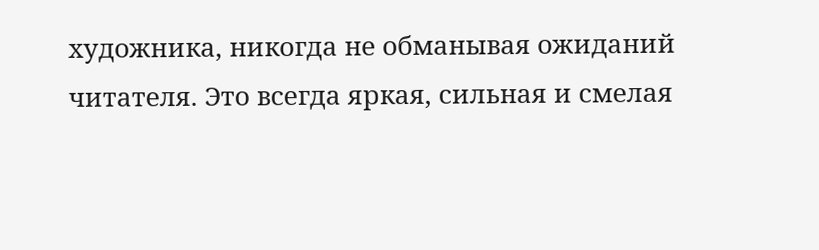художника, никогда не обманывая ожиданий читателя. Это всегда яркая, сильная и смелая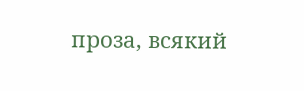проза, всякий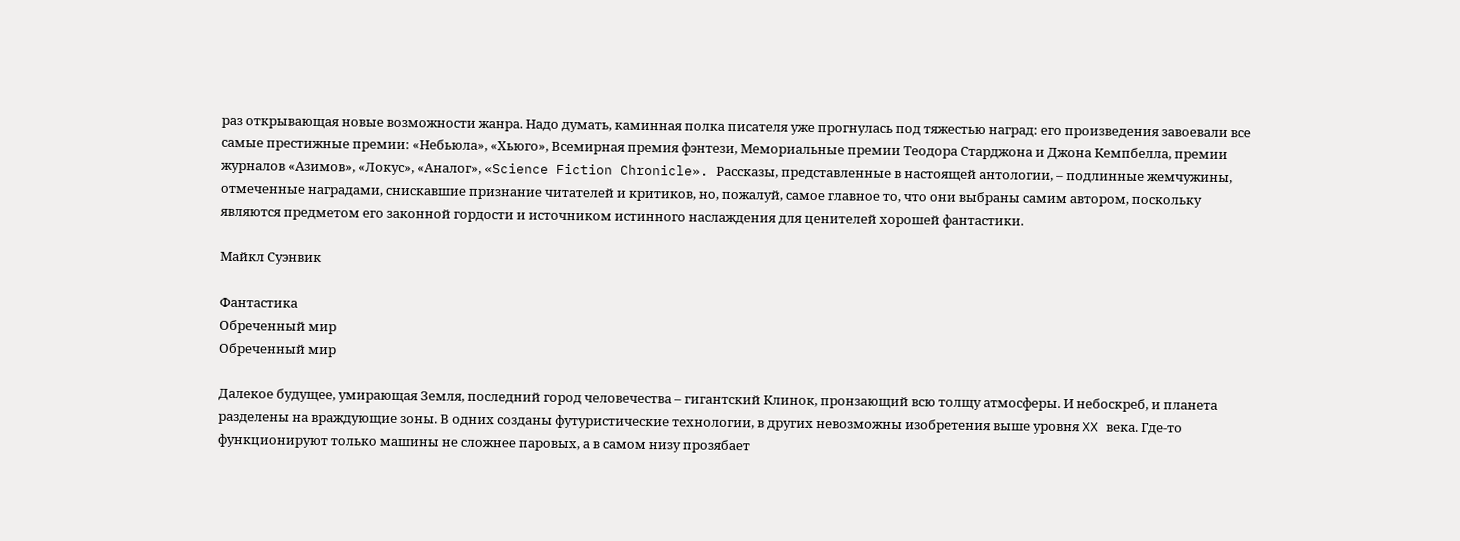раз открывающая новые возможности жанра. Надо думать, каминная полка писателя уже прогнулась под тяжестью наград: его произведения завоевали все самые престижные премии: «Небьюла», «Хьюго», Всемирная премия фэнтези, Мемориальные премии Теодора Старджона и Джона Кемпбелла, премии журналов «Азимов», «Локус», «Аналог», «Science Fiction Chronicle». Рассказы, представленные в настоящей антологии, – подлинные жемчужины, отмеченные наградами, снискавшие признание читателей и критиков, но, пожалуй, самое главное то, что они выбраны самим автором, поскольку являются предметом его законной гордости и источником истинного наслаждения для ценителей хорошей фантастики.

Майкл Суэнвик

Фантастика
Обреченный мир
Обреченный мир

Далекое будущее, умирающая Земля, последний город человечества – гигантский Клинок, пронзающий всю толщу атмосферы. И небоскреб, и планета разделены на враждующие зоны. В одних созданы футуристические технологии, в других невозможны изобретения выше уровня XX века. Где-то функционируют только машины не сложнее паровых, а в самом низу прозябает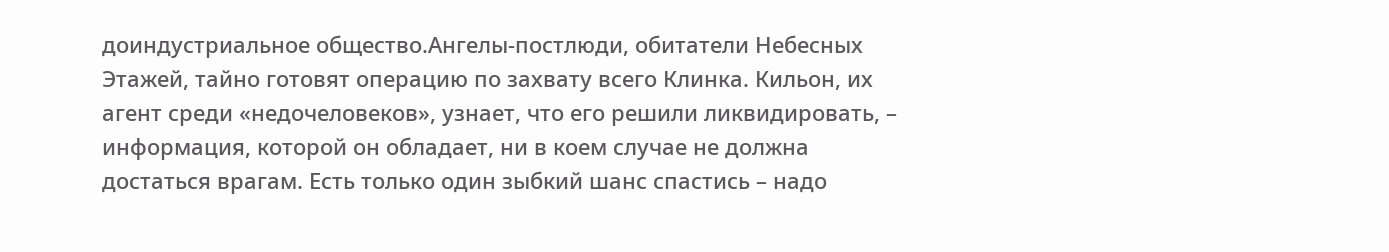доиндустриальное общество.Ангелы-постлюди, обитатели Небесных Этажей, тайно готовят операцию по захвату всего Клинка. Кильон, их агент среди «недочеловеков», узнает, что его решили ликвидировать, – информация, которой он обладает, ни в коем случае не должна достаться врагам. Есть только один зыбкий шанс спастись – надо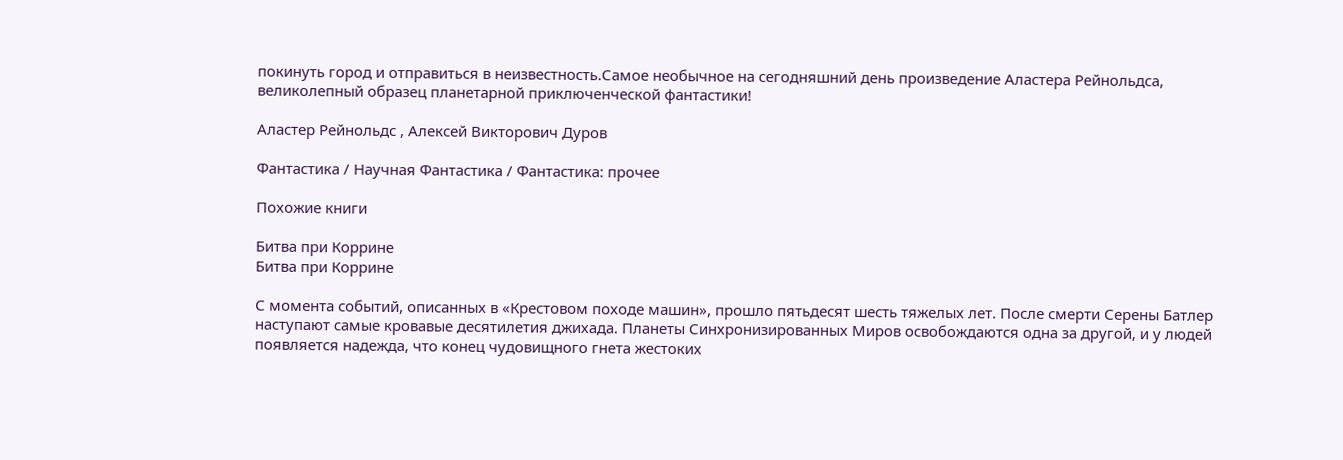покинуть город и отправиться в неизвестность.Самое необычное на сегодняшний день произведение Аластера Рейнольдса, великолепный образец планетарной приключенческой фантастики!

Аластер Рейнольдс , Алексей Викторович Дуров

Фантастика / Научная Фантастика / Фантастика: прочее

Похожие книги

Битва при Коррине
Битва при Коррине

С момента событий, описанных в «Крестовом походе машин», прошло пятьдесят шесть тяжелых лет. После смерти Серены Батлер наступают самые кровавые десятилетия джихада. Планеты Синхронизированных Миров освобождаются одна за другой, и у людей появляется надежда, что конец чудовищного гнета жестоких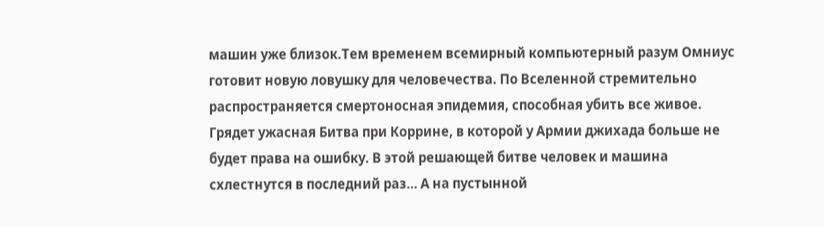машин уже близок.Тем временем всемирный компьютерный разум Омниус готовит новую ловушку для человечества. По Вселенной стремительно распространяется смертоносная эпидемия, способная убить все живое. Грядет ужасная Битва при Коррине, в которой у Армии джихада больше не будет права на ошибку. В этой решающей битве человек и машина схлестнутся в последний раз… А на пустынной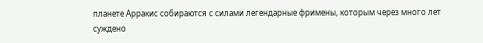планете Арракис собираются с силами легендарные фримены, которым через много лет суждено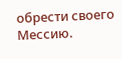обрести своего Мессию.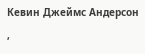Кевин Джеймс Андерсон ,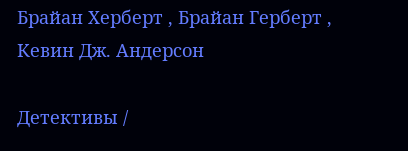Брайан Херберт , Брайан Герберт , Кевин Дж. Андерсон

Детективы /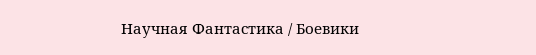Научная Фантастика / Боевики